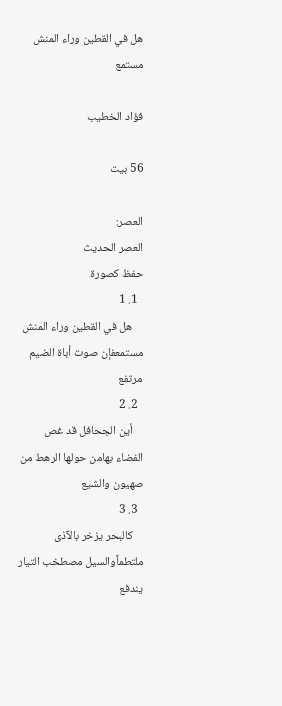هل في القطين وراء المنش مستمع

فؤاد الخطيب

56 بيت

العصر:
العصر الحديث
حفظ كصورة
  1. 1
    هل في القطين وراء المنش مستمعفإن صوت أباة الضيم مرتفع
  2. 2
    أين الجحافل قد غص الفضاء بهامن حولها الرهط من صهيون والشيع
  3. 3
    كالبحر يزخر بالآذى ملتطماًوالسيل مصطخب التيار يندفع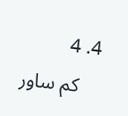4. 4
    كم ساور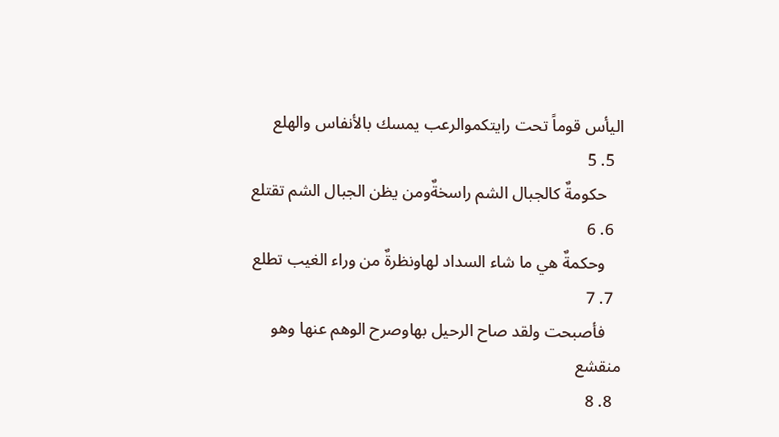اليأس قوماً تحت رايتكموالرعب يمسك بالأنفاس والهلع
  5. 5
    حكومةٌ كالجبال الشم راسخةٌومن يظن الجبال الشم تقتلع
  6. 6
    وحكمةٌ هي ما شاء السداد لهاونظرةٌ من وراء الغيب تطلع
  7. 7
    فأصبحت ولقد صاح الرحيل بهاوصرح الوهم عنها وهو منقشع
  8. 8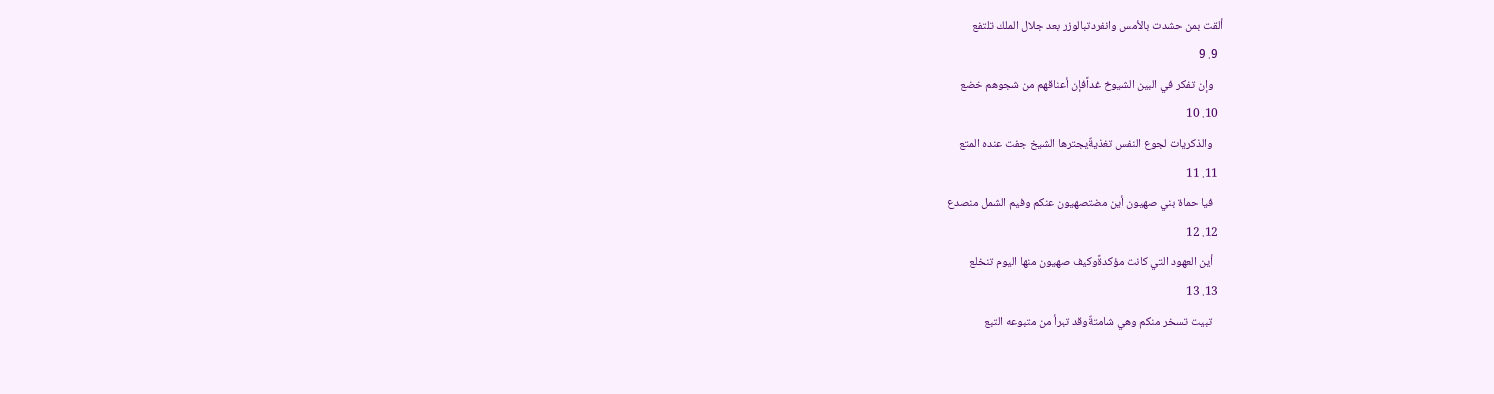ألقت بمن حشدت بالأمس وانفردتبالوزر بعد جلال الملك تلتفع
  9. 9
    وإن تفكر في البين الشيوخ غداًفإن أعناقهم من شجوهم خضع
  10. 10
    والذكريات لجوع النفس تغذيةٌيجترها الشيخ جفت عنده المتع
  11. 11
    فيا حماة بني صهيون أين مضتصهيون عنكم وفيم الشمل منصدع
  12. 12
    أين العهود التي كانت مؤكدةًوكيف صهيون منها اليوم تنخلع
  13. 13
    تبيت تسخر منكم وهي شامتةٌوقد تبرأ من متبوعه التبع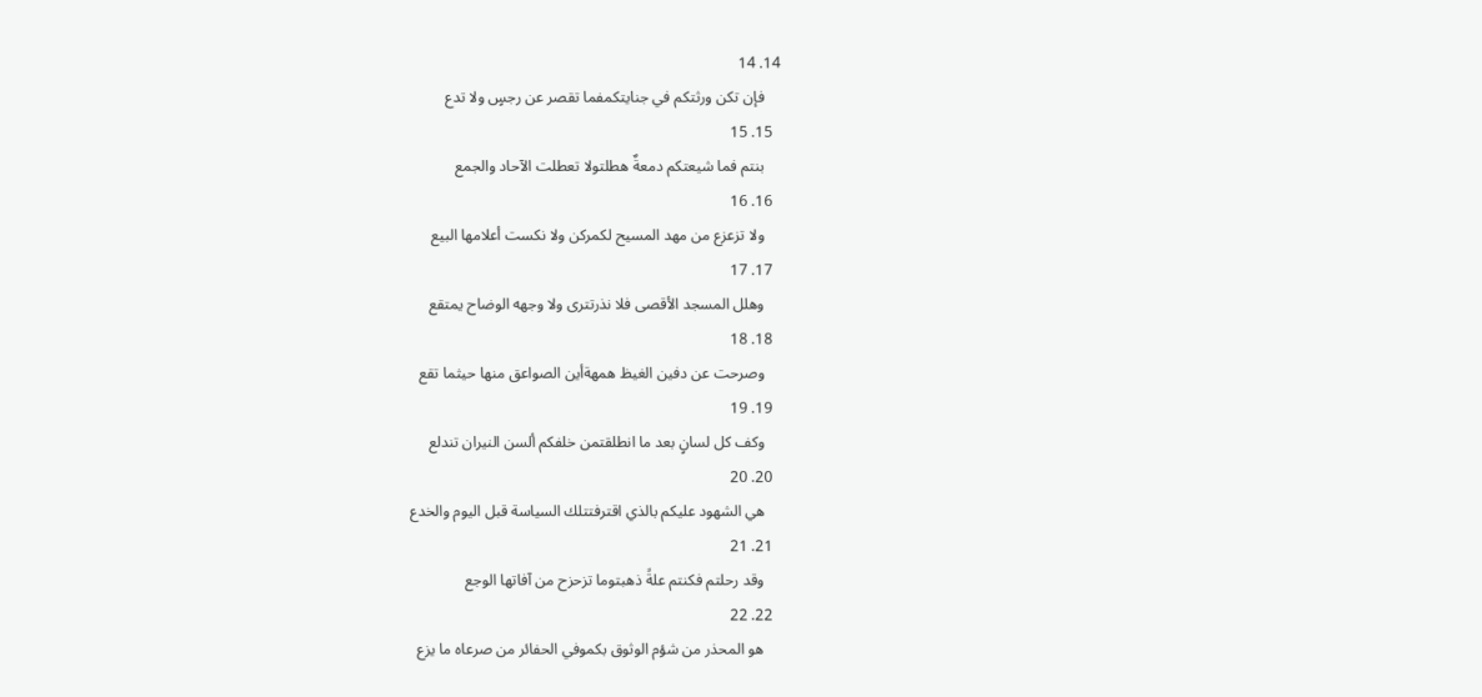14. 14
    فإن تكن ورثتكم في جنايتكمفما تقصر عن رجسٍ ولا تدع
  15. 15
    بنتم فما شيعتكم دمعةٌ هطلتولا تعطلت الآحاد والجمع
  16. 16
    ولا تزعزع من مهد المسيح لكمركن ولا نكست أعلامها البيع
  17. 17
    وهلل المسجد الأقصى فلا نذرتترى ولا وجهه الوضاح يمتقع
  18. 18
    وصرحت عن دفين الغيظ همهةأين الصواعق منها حيثما تقع
  19. 19
    وكف كل لسانٍ بعد ما انطلقتمن خلفكم ألسن النيران تندلع
  20. 20
    هي الشهود عليكم بالذي اقترفتتلك السياسة قبل اليوم والخدع
  21. 21
    وقد رحلتم فكنتم علةً ذهبتوما تزحزح من آفاتها الوجع
  22. 22
    هو المحذر من شؤم الوثوق بكموفي الحفائر من صرعاه ما يزع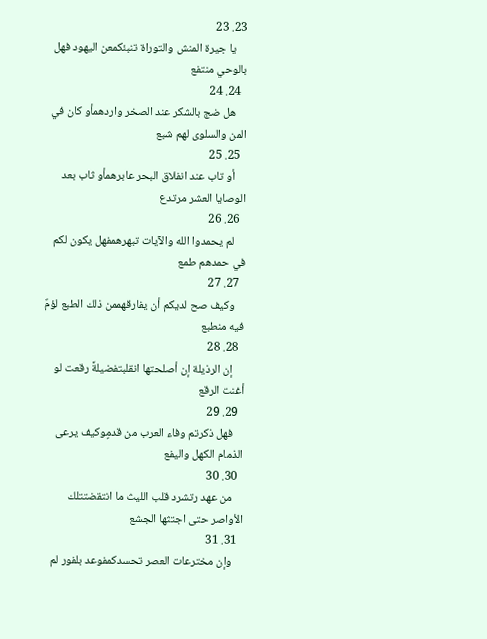23. 23
    يا جيرة المنش والتوراة تنبئكمعن اليهود فهل بالوحي منتفع
  24. 24
    هل ضج بالشكر عند الصخر واردهمأو كان في المن والسلوى لهم شبع
  25. 25
    أو تاب عند انفلاق البحر عابرهمأو ثاب بعد الوصايا العشر مرتدع
  26. 26
    لم يحمدوا الله والآيات تبهرهمفهل يكون لكم في حمدهم طمع
  27. 27
    وكيف صح لديكم أن يفارقهممن ذلك الطبع لؤمٌ فيه منطبع
  28. 28
    إن الرذيلة إن أصلحتها انقلبتفضيلةً رقعت لو أغنت الرقع
  29. 29
    فهل ذكرتم وفاء العرب من قدمٍوكيف يرعى الذمام الكهل واليفع
  30. 30
    من عهد رتشرد قلب الليث ما انتقضتتلك الأواصر حتى اجتثها الجشع
  31. 31
    وإن مخترعات العصر تحسدكمفوعد بلفور لم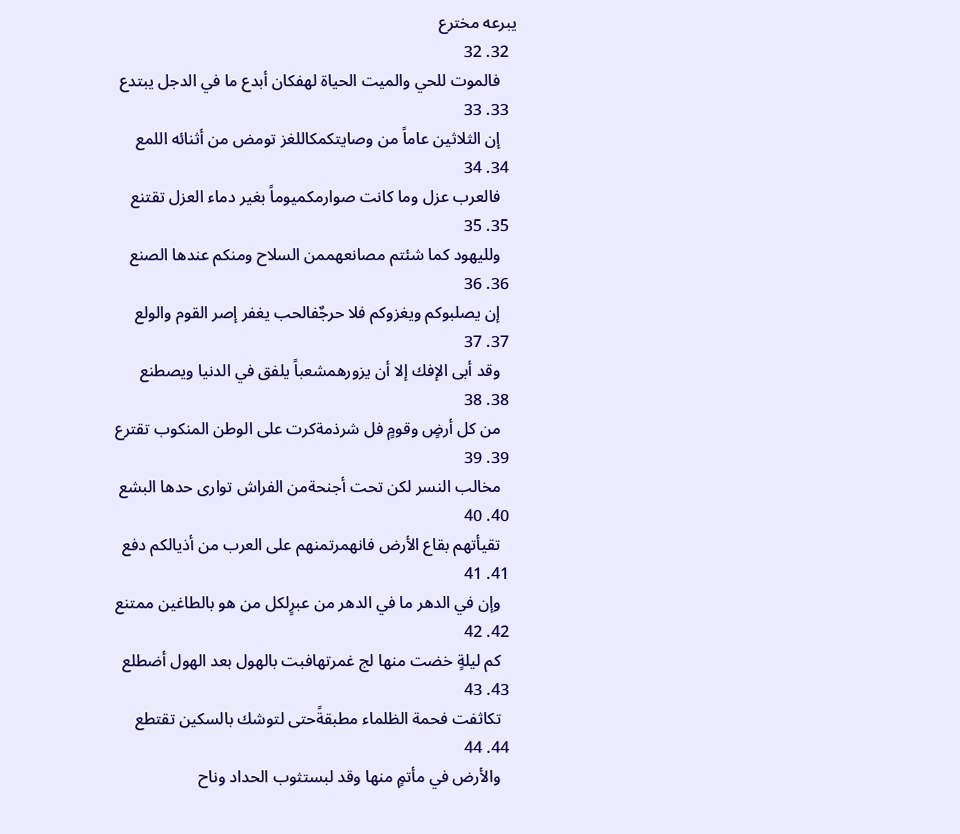يبرعه مخترع
  32. 32
    فالموت للحي والميت الحياة لهفكان أبدع ما في الدجل يبتدع
  33. 33
    إن الثلاثين عاماً من وصايتكمكاللغز تومض من أثنائه اللمع
  34. 34
    فالعرب عزل وما كانت صوارمكميوماً بغير دماء العزل تقتنع
  35. 35
    ولليهود كما شئتم مصانعهممن السلاح ومنكم عندها الصنع
  36. 36
    إن يصلبوكم ويغزوكم فلا حرجٌفالحب يغفر إصر القوم والولع
  37. 37
    وقد أبى الإفك إلا أن يزورهمشعباً يلفق في الدنيا ويصطنع
  38. 38
    من كل أرضٍ وقومٍ فل شرذمةكرت على الوطن المنكوب تقترع
  39. 39
    مخالب النسر لكن تحت أجنحةمن الفراش توارى حدها البشع
  40. 40
    تقيأتهم بقاع الأرض فانهمرتمنهم على العرب من أذيالكم دفع
  41. 41
    وإن في الدهر ما في الدهر من عبرٍلكل من هو بالطاغين ممتنع
  42. 42
    كم ليلةٍ خضت منها لج غمرتهافبت بالهول بعد الهول أضطلع
  43. 43
    تكاثفت فحمة الظلماء مطبقةًحتى لتوشك بالسكين تقتطع
  44. 44
    والأرض في مأتمٍ منها وقد لبستثوب الحداد وناح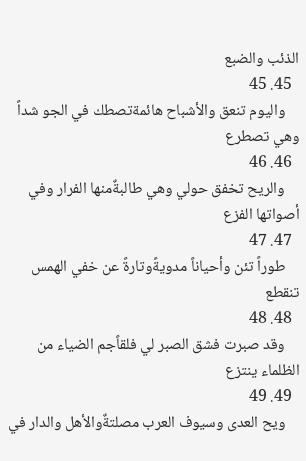الذئب والضبع
  45. 45
    واليوم تنعق والأشباح هائمةتصطك في الجو شداً وهي تصطرع
  46. 46
    والريح تخفق حولي وهي طالبةٌمنها الفرار وفي أصواتها الفزع
  47. 47
    طوراً تئن وأحياناً مدويةًوتارةً عن خفي الهمس تنقطع
  48. 48
    وقد صبرت فشق الصبر لي فلقاًجم الضياء من الظلماء ينتزع
  49. 49
    ويح العدى وسيوف العرب مصلتةٌوالأهل والدار في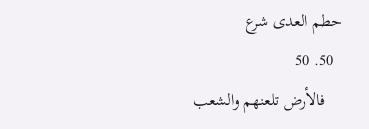حطم العدى شرع
  50. 50
    فالأرض تلعنهم والشعب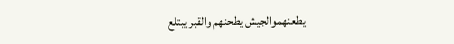يطعنهموالجيش يطحنهم والقبر يبتلع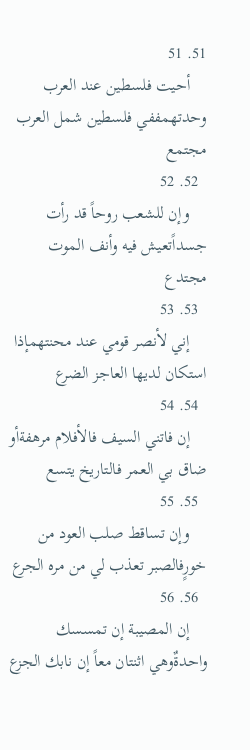51. 51
    أحيت فلسطين عند العرب وحدتهمففي فلسطين شمل العرب مجتمع
  52. 52
    وإن للشعب روحاً قد رأت جسداًتعيش فيه وأنف الموت مجتدع
  53. 53
    إني لأنصر قومي عند محنتهمإذا استكان لديها العاجز الضرع
  54. 54
    إن فاتني السيف فالأفلام مرهفةأو ضاق بي العمر فالتاريخ يتسع
  55. 55
    وإن تساقط صلب العود من خورٍفالصبر تعذب لي من مره الجرع
  56. 56
    إن المصيبة إن تمسسك واحدةٌوهي اثنتان معاً إن نابك الجزع